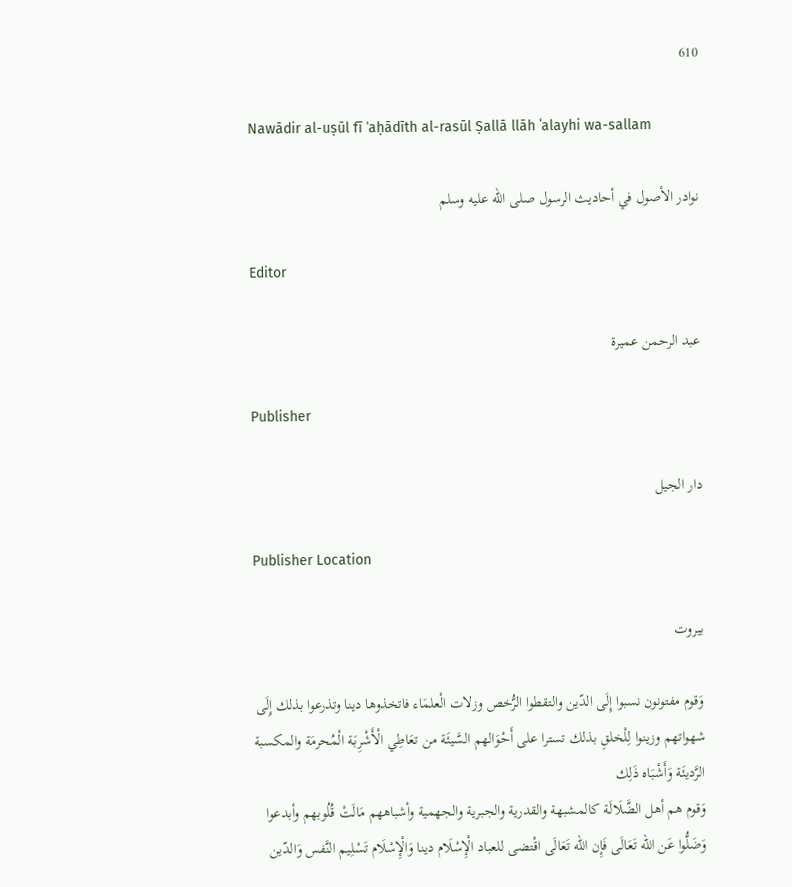610

Nawādir al-uṣūl fī ʾaḥādīth al-rasūl Ṣallā llāh ʿalayhi wa-sallam

نوادر الأصول في أحاديث الرسول صلى الله عليه وسلم

Editor

عبد الرحمن عميرة

Publisher

دار الجيل

Publisher Location

بيروت

وَقوم مفتونون نسبوا إِلَى الدّين والتقطوا الرُّخص وزلات الْعلمَاء فاتخذوها دينا وتذرعوا بذلك إِلَى شهواتهم وزينوا لِلْخلقِ بذلك تسترا على أَحْوَالهم السَّيئَة من تعَاطِي الْأَشْرِبَة الْمُحرمَة والمكسبة الرَّديئَة وَأَشْبَاه ذَلِك
وَقوم هم أهل الضَّلَالَة كالمشبهة والقدرية والجبرية والجهمية وأشباههم مَالَتْ قُلُوبهم وأبدعوا وَضَلُّوا عَن الله تَعَالَى فَإِن الله تَعَالَى اقْتضى للعباد الْإِسْلَام دينا وَالْإِسْلَام تَسْلِيم النَّفس وَالدّين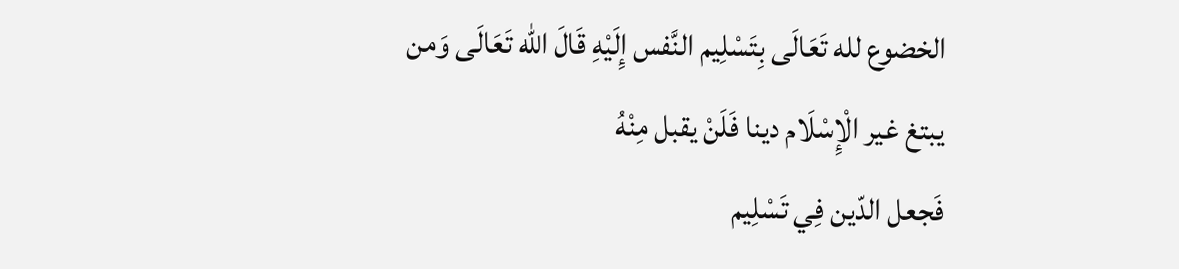الخضوع لله تَعَالَى بِتَسْلِيم النَّفس إِلَيْهِ قَالَ الله تَعَالَى وَمن يبتغ غير الْإِسْلَام دينا فَلَنْ يقبل مِنْهُ
فَجعل الدّين فِي تَسْلِيم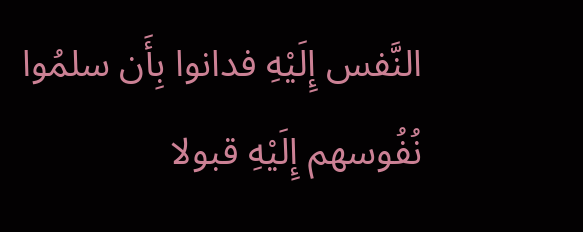النَّفس إِلَيْهِ فدانوا بِأَن سلمُوا نُفُوسهم إِلَيْهِ قبولا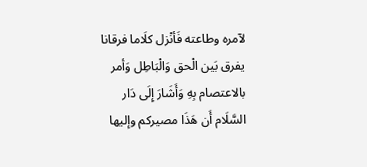لآمره وطاعته فَأنْزل كلَاما فرقانا يفرق بَين الْحق وَالْبَاطِل وَأمر بالاعتصام بِهِ وَأَشَارَ إِلَى دَار السَّلَام أَن هَذَا مصيركم وإليها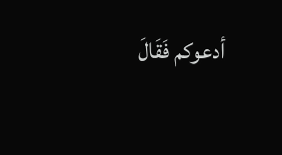أدعوكم فَقَالَ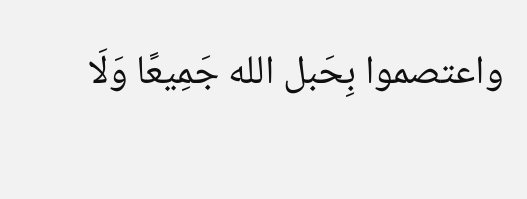واعتصموا بِحَبل الله جَمِيعًا وَلَا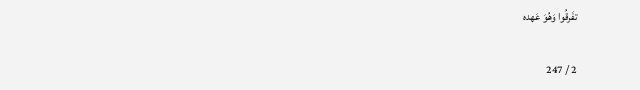تفَرقُوا وَهُوَ عَهده

2 / 247